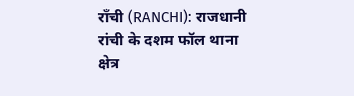राँची (RANCHI): राजधानी रांची के दशम फॉल थाना क्षेत्र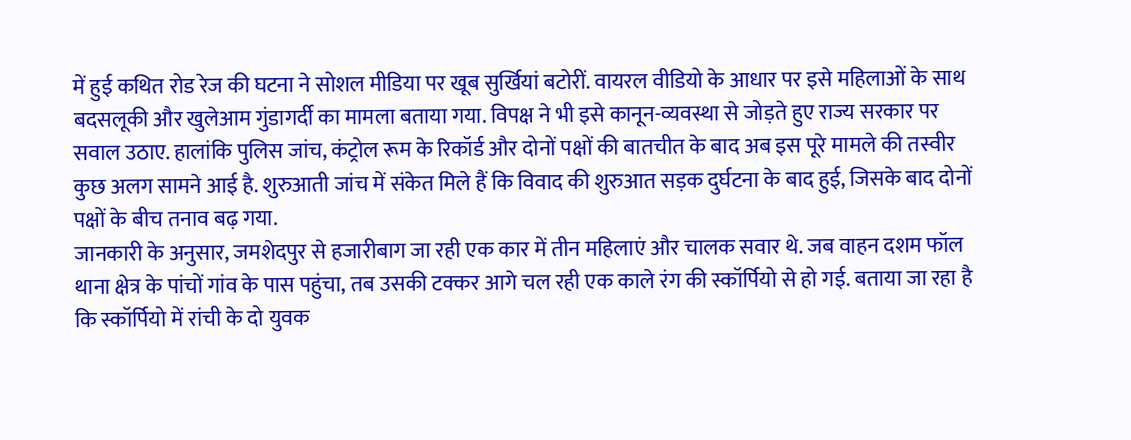में हुई कथित रोड रेज की घटना ने सोशल मीडिया पर खूब सुर्खियां बटोरीं. वायरल वीडियो के आधार पर इसे महिलाओं के साथ बदसलूकी और खुलेआम गुंडागर्दी का मामला बताया गया. विपक्ष ने भी इसे कानून-व्यवस्था से जोड़ते हुए राज्य सरकार पर सवाल उठाए. हालांकि पुलिस जांच, कंट्रोल रूम के रिकॉर्ड और दोनों पक्षों की बातचीत के बाद अब इस पूरे मामले की तस्वीर कुछ अलग सामने आई है. शुरुआती जांच में संकेत मिले हैं कि विवाद की शुरुआत सड़क दुर्घटना के बाद हुई, जिसके बाद दोनों पक्षों के बीच तनाव बढ़ गया.
जानकारी के अनुसार, जमशेदपुर से हजारीबाग जा रही एक कार में तीन महिलाएं और चालक सवार थे. जब वाहन दशम फॉल थाना क्षेत्र के पांचों गांव के पास पहुंचा, तब उसकी टक्कर आगे चल रही एक काले रंग की स्कॉर्पियो से हो गई. बताया जा रहा है कि स्कॉर्पियो में रांची के दो युवक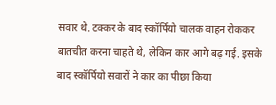सवार थे. टक्कर के बाद स्कॉर्पियो चालक वाहन रोककर बातचीत करना चाहते थे, लेकिन कार आगे बढ़ गई. इसके बाद स्कॉर्पियो सवारों ने कार का पीछा किया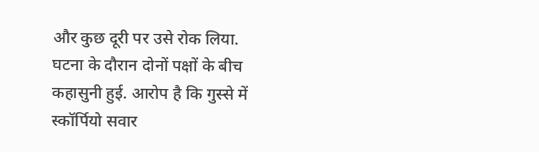और कुछ दूरी पर उसे रोक लिया.
घटना के दौरान दोनों पक्षों के बीच कहासुनी हुई. आरोप है कि गुस्से में स्कॉर्पियो सवार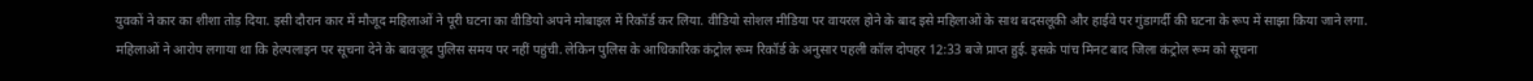युवकों ने कार का शीशा तोड़ दिया. इसी दौरान कार में मौजूद महिलाओं ने पूरी घटना का वीडियो अपने मोबाइल में रिकॉर्ड कर लिया. वीडियो सोशल मीडिया पर वायरल होने के बाद इसे महिलाओं के साथ बदसलूकी और हाईवे पर गुंडागर्दी की घटना के रूप में साझा किया जाने लगा.
महिलाओं ने आरोप लगाया था कि हेल्पलाइन पर सूचना देने के बावजूद पुलिस समय पर नहीं पहुंची. लेकिन पुलिस के आधिकारिक कंट्रोल रूम रिकॉर्ड के अनुसार पहली कॉल दोपहर 12:33 बजे प्राप्त हुई. इसके पांच मिनट बाद जिला कंट्रोल रूम को सूचना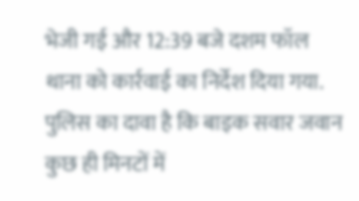भेजी गई और 12:39 बजे दशम फॉल थाना को कार्रवाई का निर्देश दिया गया. पुलिस का दावा है कि बाइक सवार जवान कुछ ही मिनटों में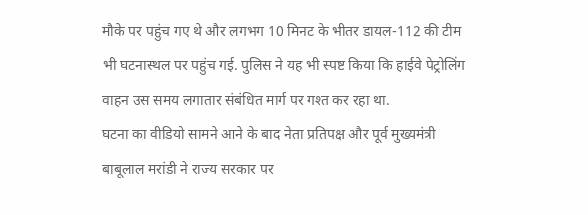मौके पर पहुंच गए थे और लगभग 10 मिनट के भीतर डायल-112 की टीम भी घटनास्थल पर पहुंच गई. पुलिस ने यह भी स्पष्ट किया कि हाईवे पेट्रोलिंग वाहन उस समय लगातार संबंधित मार्ग पर गश्त कर रहा था.
घटना का वीडियो सामने आने के बाद नेता प्रतिपक्ष और पूर्व मुख्यमंत्री बाबूलाल मरांडी ने राज्य सरकार पर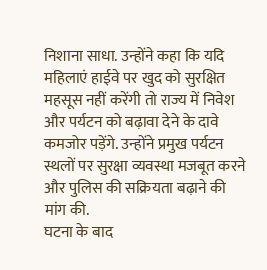निशाना साधा. उन्होंने कहा कि यदि महिलाएं हाईवे पर खुद को सुरक्षित महसूस नहीं करेंगी तो राज्य में निवेश और पर्यटन को बढ़ावा देने के दावे कमजोर पड़ेंगे. उन्होंने प्रमुख पर्यटन स्थलों पर सुरक्षा व्यवस्था मजबूत करने और पुलिस की सक्रियता बढ़ाने की मांग की.
घटना के बाद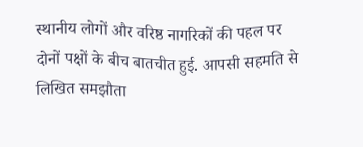स्थानीय लोगों और वरिष्ठ नागरिकों की पहल पर दोनों पक्षों के बीच बातचीत हुई. आपसी सहमति से लिखित समझौता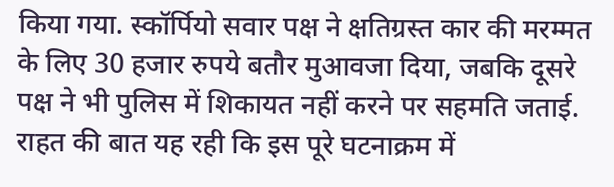किया गया. स्कॉर्पियो सवार पक्ष ने क्षतिग्रस्त कार की मरम्मत के लिए 30 हजार रुपये बतौर मुआवजा दिया, जबकि दूसरे पक्ष ने भी पुलिस में शिकायत नहीं करने पर सहमति जताई. राहत की बात यह रही कि इस पूरे घटनाक्रम में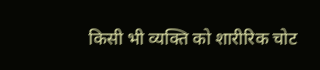किसी भी व्यक्ति को शारीरिक चोट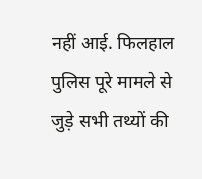नहीं आई. फिलहाल पुलिस पूरे मामले से जुड़े सभी तथ्यों की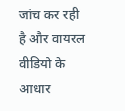जांच कर रही है और वायरल वीडियो के आधार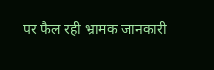पर फैल रही भ्रामक जानकारी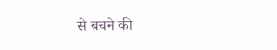से बचने की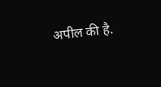अपील की है.